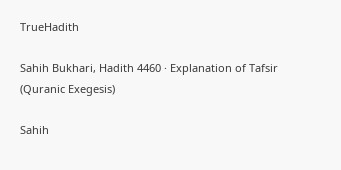TrueHadith

Sahih Bukhari, Hadith 4460 · Explanation of Tafsir (Quranic Exegesis)

Sahih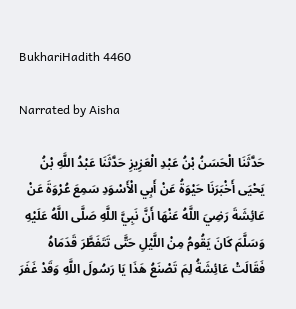BukhariHadith 4460

Narrated by Aisha

حَدَّثَنَا الْحَسَنُ بْنُ عَبْدِ الْعَزِيزِ حَدَّثَنَا عَبْدُ اللَّهِ بْنُ يَحْيَی أَخْبَرَنَا حَيْوَةُ عَنْ أَبِي الْأَسْوَدِ سَمِعَ عُرْوَةَ عَنْ عَائِشَةَ رَضِيَ اللَّهُ عَنْهَا أَنَّ نَبِيَّ اللَّهِ صَلَّی اللَّهُ عَلَيْهِ وَسَلَّمَ کَانَ يَقُومُ مِنْ اللَّيْلِ حَتَّی تَتَفَطَّرَ قَدَمَاهُ فَقَالَتْ عَائِشَةُ لِمَ تَصْنَعُ هَذَا يَا رَسُولَ اللَّهِ وَقَدْ غَفَرَ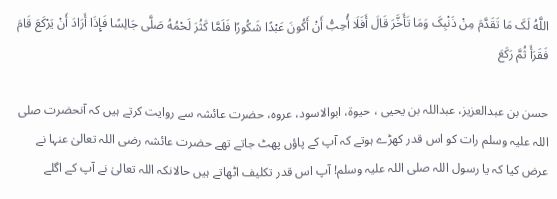اللَّهُ لَکَ مَا تَقَدَّمَ مِنْ ذَنْبِکَ وَمَا تَأَخَّرَ قَالَ أَفَلَا أُحِبُّ أَنْ أَکُونَ عَبْدًا شَکُورًا فَلَمَّا کَثُرَ لَحْمُهُ صَلَّی جَالِسًا فَإِذَا أَرَادَ أَنْ يَرْکَعَ قَامَ فَقَرَأَ ثُمَّ رَکَعَ

حسن بن عبدالعزیز، عبداللہ بن یحیی ، حیوۃ، ابوالاسود، عروہ، حضرت عائشہ سے روایت کرتے ہیں کہ آنحضرت صلی اللہ علیہ وسلم رات کو اس قدر کھڑے ہوتے کہ آپ کے پاؤں پھٹ جاتے تھے حضرت عائشہ رضی اللہ تعالیٰ عنہا نے عرض کیا کہ یا رسول اللہ صلی اللہ علیہ وسلم! آپ اس قدر تکلیف اٹھاتے ہیں حالانکہ اللہ تعالیٰ نے آپ کے اگلے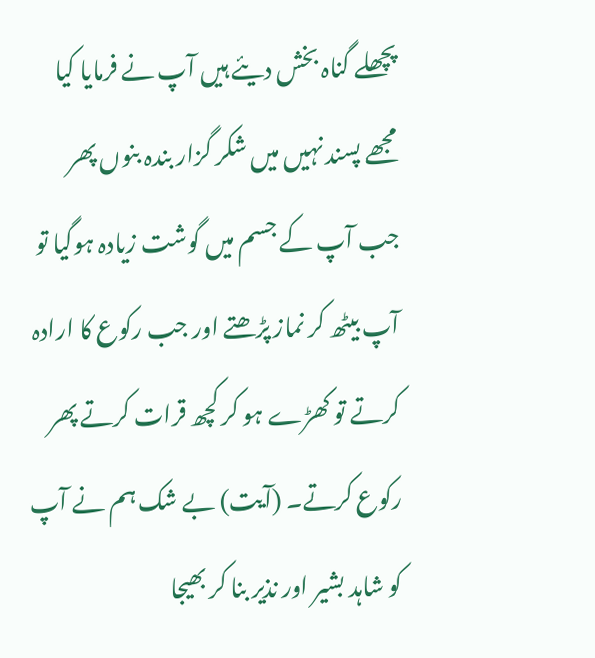پچھلے گناہ بخش دیئے ہیں آپ نے فرمایا کیا مجھے پسند نہیں میں شکر گزار بندہ بنوں پھر جب آپ کے جسم میں گوشت زیادہ ہوگیا تو آپ بیٹھ کر نماز پڑھتے اور جب رکوع کا ارادہ کرتے تو کھڑے ہو کر کچھ قرات کرتے پھر رکوع کرتے۔ (آیت) بے شک ہم نے آپ کو شاہد بشیر اور نذیر بنا کر بھیجا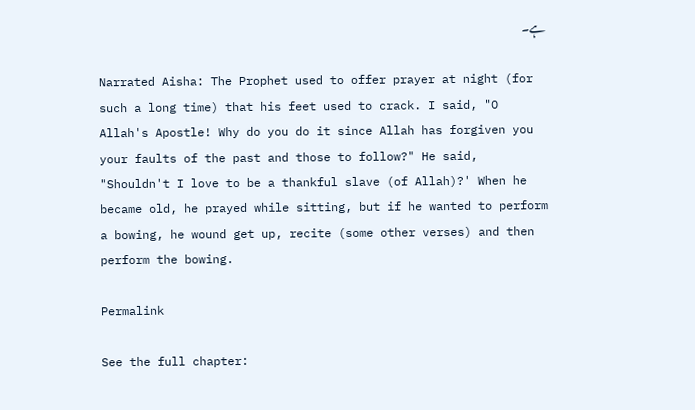ہے۔

Narrated Aisha: The Prophet used to offer prayer at night (for such a long time) that his feet used to crack. I said, "O Allah's Apostle! Why do you do it since Allah has forgiven you your faults of the past and those to follow?" He said, "Shouldn't I love to be a thankful slave (of Allah)?' When he became old, he prayed while sitting, but if he wanted to perform a bowing, he wound get up, recite (some other verses) and then perform the bowing.

Permalink

See the full chapter: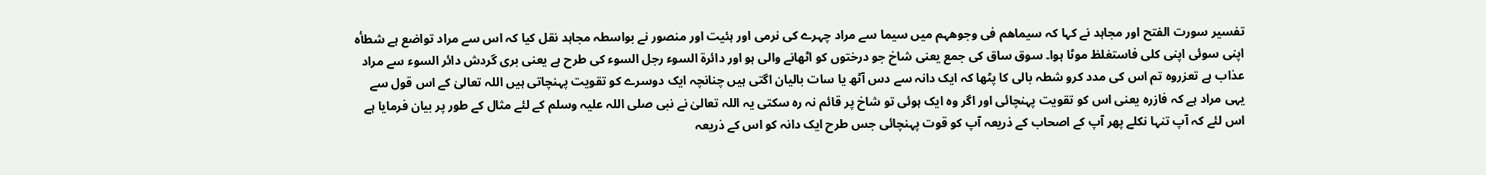تفسیر سورت الفتح اور مجاہد نے کہا کہ سیماھم فی وجوھہم میں سیما سے مراد چہرے کی نرمی اور ہئیت اور منصور نے بواسطہ مجاہد نقل کیا کہ اس سے مراد تواضع ہے شطأہ اپنی سوئی اپنی کلی فاستغلظ موٹا ہوا۔ سوق ساق کی جمع یعنی شاخ جو درختوں کو اٹھانے والی ہو اور دائرۃ السوء رجل السوء کی طرح ہے یعنی بری گردش دائر السوء سے مراد عذاب ہے تعزروہ تم اس کی مدد کرو شطہ بالی کا پٹھا کہ ایک دانہ سے دس آٹھ یا سات بالیان اگتی ہیں چنانچہ ایک دوسرے کو تقویت پہنچاتی ہیں اللہ تعالیٰ کے اس قول سے یہی مراد ہے کہ فازرہ یعنی اس کو تقویت پہنچائی اور اگر وہ ایک ہوئی تو شاخ پر قائم نہ رہ سکتی یہ اللہ تعالیٰ نے نبی صلی اللہ علیہ وسلم کے لئے مثال کے طور پر بیان فرمایا ہے اس لئے کہ آپ تنہا نکلے پھر آپ کے اصحاب کے ذریعہ آپ کو قوت پہنچائی جس طرح ایک دانہ کو اس کے ذریعہ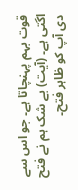قوت بہم پہنچاتا ہے۔ جو اس سے اگتی ہے۔ (آیت) بے شک ہم نے فتح دی آپ کو ظاہر فتح۔